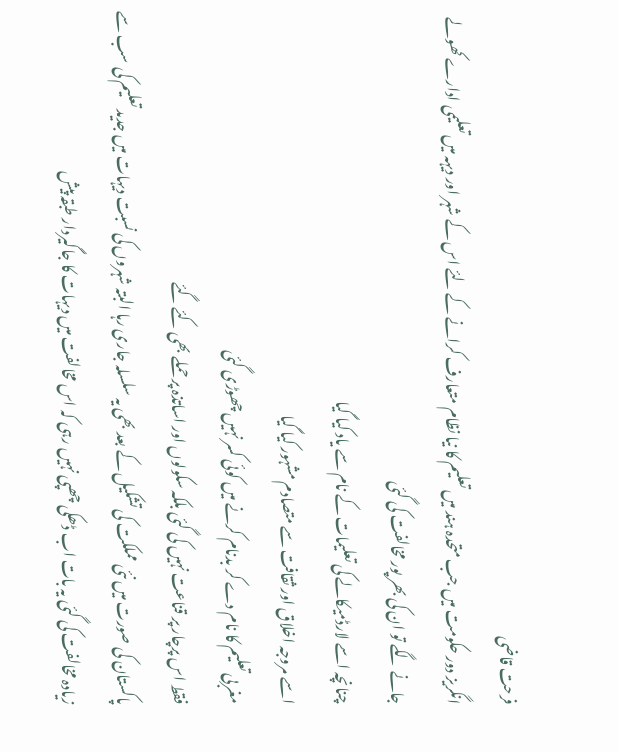فرحت قاضی
انگریز دور حکومت میں جب متحدہ ہند میں تعلیم کا نیا نظام متعارف کرانے کے لئے اس کے شہر اور دیہہ میں تعلیمی ادارے کھولے جانے لگے تو ان کی بھر پور مخالفت کی گئی
چنانچہ اسے لارڈمیکالے کی تعلیمات کے نام سے یاد کیا گیا
اسے مروجہ اخلاق اور ثقافت سے متصادم مشہور کیا گیا
مغربی تعلیم کا نام دے کر بدنام کرنے میں کوئی کسر نہیں چھوڑی گئی
فقط اس پرچار پر قناعت نہیں کی گئی بلکہ سکولوں اور اساتذہ پر حملے بھی کئے گئے
پاکستان کی صورت میں نئی مملکت کی تشکیل کے بعد بھی یہ سلسلہ جاری رہا البتہ شہروں کی نسبت دیہات میں جدید تعلیم کی سب سے زیادہ مخالفت کی گئی یہ بات اب ڈھکی چھپی نہیں رہی کہ اس مخالفت میں دیہات کا جاگیردار طبقہ پیش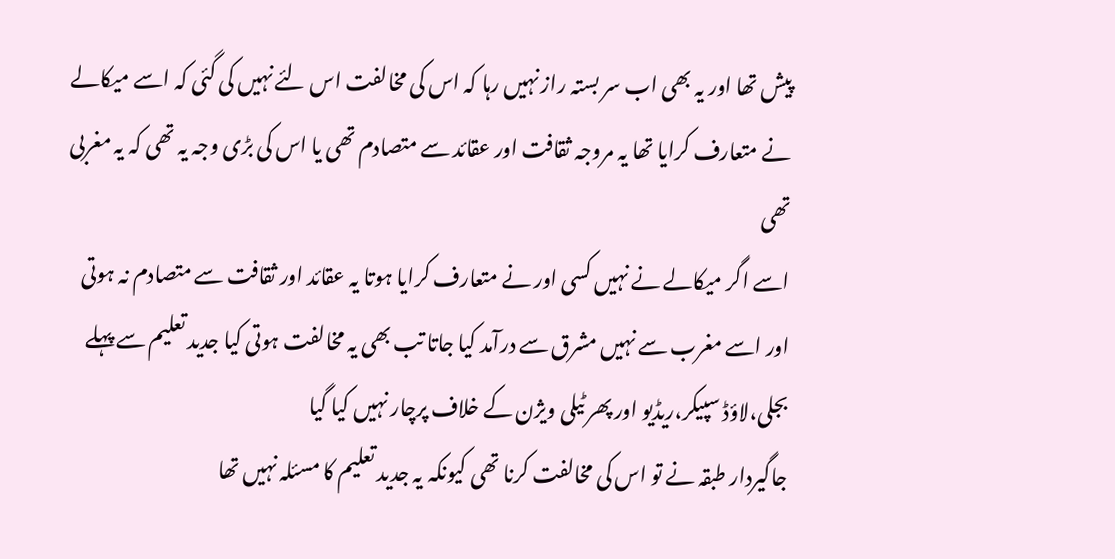پیش تھا اور یہ بھی اب سر بستہ راز نہیں رہا کہ اس کی مخالفت اس لئے نہیں کی گئی کہ اسے میکالے نے متعارف کرایا تھا یہ مروجہ ثقافت اور عقائد سے متصادم تھی یا اس کی بڑی وجہ یہ تھی کہ یہ مغربی تھی
اسے اگر میکالے نے نہیں کسی اور نے متعارف کرایا ہوتا یہ عقائد اور ثقافت سے متصادم نہ ہوتی اور اسے مغرب سے نہیں مشرق سے درآمد کیا جاتا تب بھی یہ مخالفت ہوتی کیا جدید تعلیم سے پہلے بجلی،لاؤڈ سپیکر،ریڈیو اور پھر ٹیلی ویژن کے خلاف پرچار نہیں کیا گیا
جاگیردار طبقہ نے تو اس کی مخالفت کرنا تھی کیونکہ یہ جدید تعلیم کا مسئلہ نہیں تھا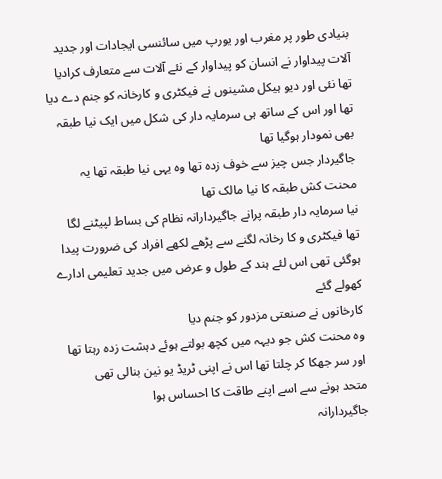بنیادی طور پر مغرب اور یورپ میں سائنسی ایجادات اور جدید آلات پیداوار نے انسان کو پیداوار کے نئے آلات سے متعارف کرادیا تھا نئی اور دیو ہیکل مشینوں نے فیکٹری و کارخانہ کو جنم دے دیا تھا اور اس کے ساتھ ہی سرمایہ دار کی شکل میں ایک نیا طبقہ بھی نمودار ہوگیا تھا
جاگیردار جس چیز سے خوف زدہ تھا وہ یہی نیا طبقہ تھا یہ محنت کش طبقہ کا نیا مالک تھا
نیا سرمایہ دار طبقہ پرانے جاگیردارانہ نظام کی بساط لپیٹنے لگا تھا فیکٹری و کا رخانہ لگنے سے پڑھے لکھے افراد کی ضرورت پیدا ہوگئی تھی اس لئے ہند کے طول و عرض میں جدید تعلیمی ادارے کھولے گئے
کارخانوں نے صنعتی مزدور کو جنم دیا
وہ محنت کش جو دیہہ میں کچھ بولتے ہوئے دہشت زدہ رہتا تھا اور سر جھکا کر چلتا تھا اس نے اپنی ٹریڈ یو نین بنالی تھی
متحد ہونے سے اسے اپنے طاقت کا احساس ہوا
جاگیردارانہ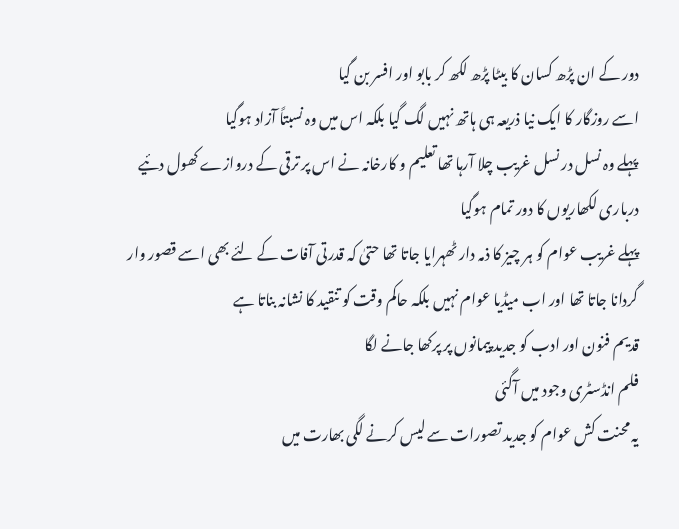دور کے ان پڑھ کسان کا بیٹا پڑھ لکھ کر بابو اور افسر بن گیا
اسے روزگار کا ایک نیا ذریعہ ہی ہاتھ نہیں لگ گیا بلکہ اس میں وہ نسبتاً آزاد ہوگیا
پہلے وہ نسل در نسل غریب چلا آرہا تھا تعلیم و کارخانہ نے اس پر ترقی کے دروازے کھول دئیے
درباری لکھاریوں کا دور تمام ہوگیا
پہلے غریب عوام کو ہر چیز کا ذمہ دار ٹھہرایا جاتا تھا حتیٰ کہ قدرتی آفات کے لئے بھی اسے قصور وار گردانا جاتا تھا اور اب میڈیا عوام نہیں بلکہ حاکم وقت کو تنقید کا نشانہ بناتا ہے
قدیم فنون اور ادب کو جدید پیمانوں پر پرکھا جانے لگا
فلم انڈسٹری وجود میں آگئی
یہ محنت کش عوام کو جدید تصورات سے لیس کرنے لگی بھارت میں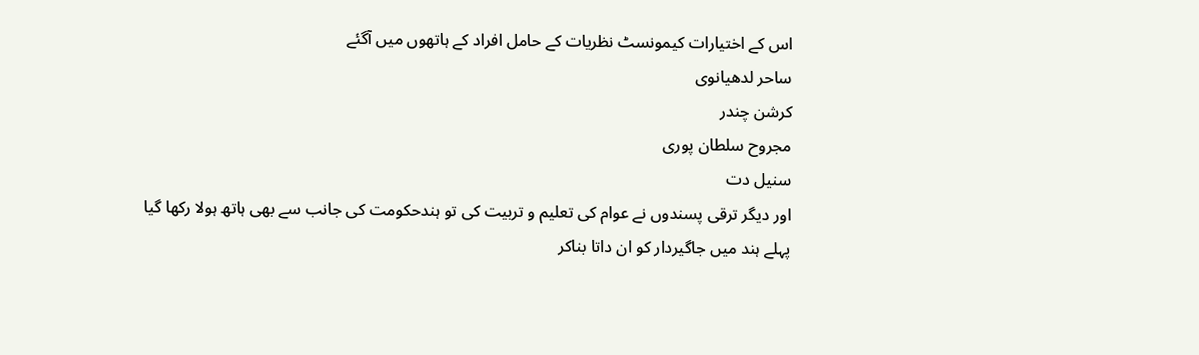اس کے اختیارات کیمونسٹ نظریات کے حامل افراد کے ہاتھوں میں آگئے
ساحر لدھیانوی
کرشن چندر
مجروح سلطان پوری
سنیل دت
اور دیگر ترقی پسندوں نے عوام کی تعلیم و تربیت کی تو ہندحکومت کی جانب سے بھی ہاتھ ہولا رکھا گیا
پہلے ہند میں جاگیردار کو ان داتا بناکر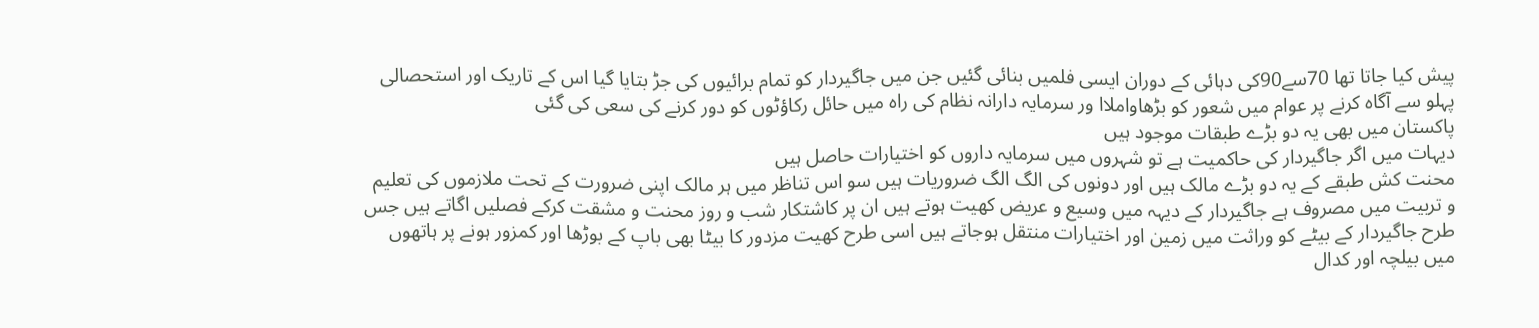پیش کیا جاتا تھا 70سے90کی دہائی کے دوران ایسی فلمیں بنائی گئیں جن میں جاگیردار کو تمام برائیوں کی جڑ بتایا گیا اس کے تاریک اور استحصالی پہلو سے آگاہ کرنے پر عوام میں شعور کو بڑھاواملاا ور سرمایہ دارانہ نظام کی راہ میں حائل رکاؤٹوں کو دور کرنے کی سعی کی گئی
پاکستان میں بھی یہ دو بڑے طبقات موجود ہیں
دیہات میں اگر جاگیردار کی حاکمیت ہے تو شہروں میں سرمایہ داروں کو اختیارات حاصل ہیں
محنت کش طبقے کے یہ دو بڑے مالک ہیں اور دونوں کی الگ الگ ضروریات ہیں سو اس تناظر میں ہر مالک اپنی ضرورت کے تحت ملازموں کی تعلیم و تربیت میں مصروف ہے جاگیردار کے دیہہ میں وسیع و عریض کھیت ہوتے ہیں ان پر کاشتکار شب و روز محنت و مشقت کرکے فصلیں اگاتے ہیں جس طرح جاگیردار کے بیٹے کو وراثت میں زمین اور اختیارات منتقل ہوجاتے ہیں اسی طرح کھیت مزدور کا بیٹا بھی باپ کے بوڑھا اور کمزور ہونے پر ہاتھوں میں بیلچہ اور کدال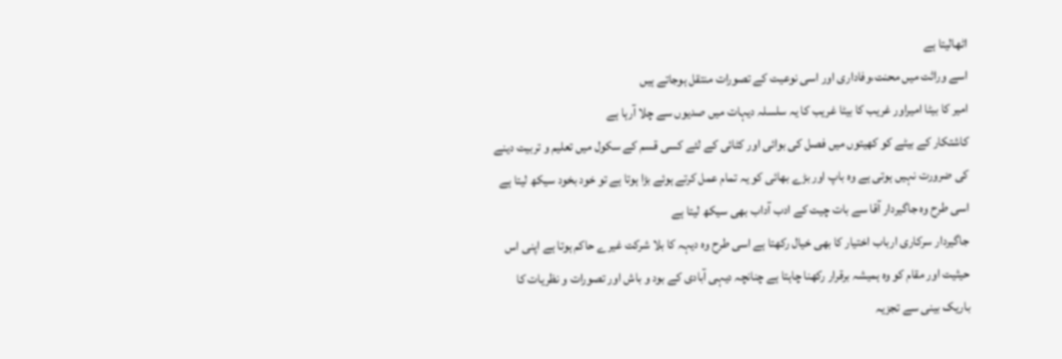اٹھالیتا ہے
اسے وراثت میں محنت،وفاداری اور اسی نوعیت کے تصورات منتقل ہوجاتے ہیں
امیر کا بیٹا امیراور غریب کا بیٹا غریب کا یہ سلسلہ دیہات میں صدیوں سے چلا آرہا ہے
کاشتکار کے بیٹے کو کھیتوں میں فصل کی بوائی اور کٹائی کے لئے کسی قسم کے سکول میں تعلیم و تربیت دینے کی ضرورت نہیں ہوتی ہے وہ باپ اور بڑے بھائی کو یہ تمام عمل کرتے ہوئے بڑا ہوتا ہے تو خود بخود سیکھ لیتا ہے
اسی طرح وہ جاگیردار آقا سے بات چیت کے ادب آداب بھی سیکھ لیتا ہے
جاگیردار سرکاری ارباب اختیار کا بھی خیال رکھتا ہے اسی طرح وہ دیہہ کا بلا شرکت غیرے حاکم ہوتا ہے اپنی اس حیثیت اور مقام کو وہ ہمیشہ برقرار رکھنا چاہتا ہے چنانچہ دیہی آبادی کے بود و باش اور تصورات و نظریات کا باریک بینی سے تجزیہ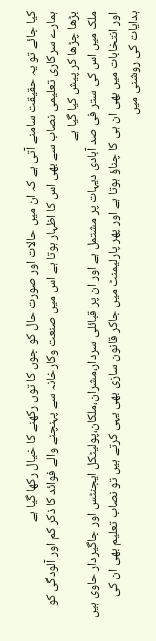کیا جائے تو یہ حقیقت سامنے آتی ہے کہ ان میں حالات اور صورت حال کو جوں کا توں رکھنے کا خیال رکھا گیا ہے
ہمارے سرکاری تعلیمی نصاب سے بھی اس کا اظہار ہوتا ہے اس میں صنعت وکارخانہ سے پہنچنے والے فوائد کا ذکر کم اور آلودگی کو بڑھا چڑھا کر پیش کیا گیا ہے
ملک میں اس کی ستر فی صد آبادی دیہات پر مشتمل ہے اور ان پر قبائلی سردار،مشران،ملکان،پولیٹکل ایجنٹس اور جاگیردار حاوی ہیں اور انتخابات میں بھی ان ہی کا چناؤ ہوتا ہے اور پھر پارلیمنٹ میں جاکر قانون سازی بھی یہی کرتے ہیں تو نصاب تعلیم بھی ان کی ہدایات کی روشنی میں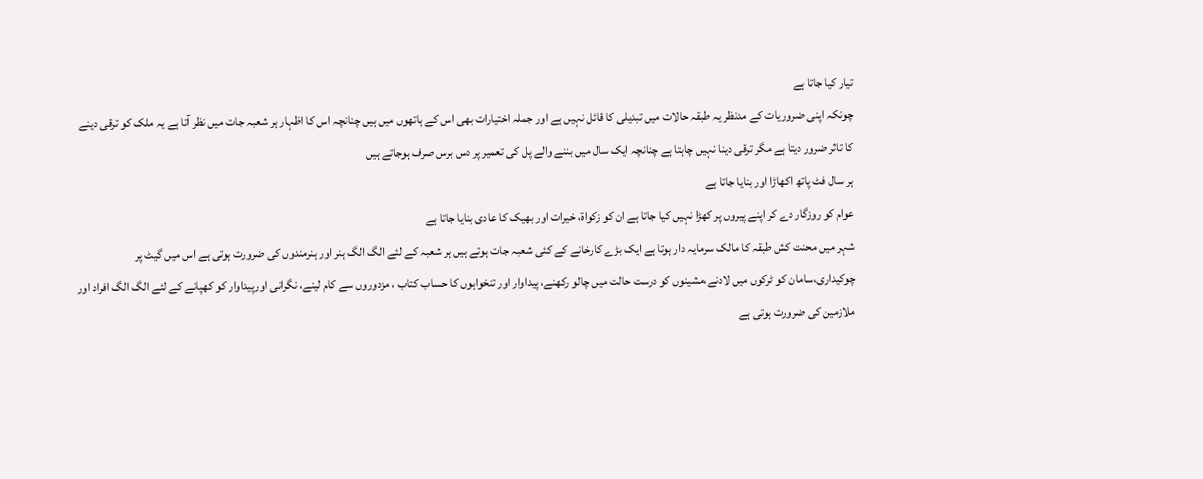تیار کیا جاتا ہے
چونکہ اپنی ضروریات کے مدنظر یہ طبقہ حالات میں تبدیلی کا قائل نہیں ہے اور جملہ اختیارات بھی اس کے ہاتھوں میں ہیں چنانچہ اس کا اظہار ہر شعبہ جات میں نظر آتا ہے یہ ملک کو ترقی دینے کا تاثر ضرور دیتا ہے مگر ترقی دینا نہیں چاہتا ہے چنانچہ ایک سال میں بننے والے پل کی تعمیر پر دس برس صرف ہوجاتے ہیں
ہر سال فٹ پاتھ اکھاڑا اور بنایا جاتا ہے
عوام کو روزگار دے کر اپنے پیروں پر کھڑا نہیں کیا جاتا ہے ان کو زکواۃ، خیرات اور بھیک کا عادی بنایا جاتا ہے
شہر میں محنت کش طبقہ کا مالک سرمایہ دار ہوتا ہے ایک بڑے کارخانے کے کئی شعبہ جات ہوتے ہیں ہر شعبہ کے لئے الگ الگ ہنر اور ہنرمندوں کی ضرورت ہوتی ہے اس میں گیٹ پر چوکیداری،سامان کو ٹرکوں میں لادنے،مشینوں کو درست حالت میں چالو رکھنے، پیداوار اور تنخواہوں کا حساب کتاب ، مزدوروں سے کام لینے، نگرانی اورپیداوار کو کھپانے کے لئے الگ الگ افراد اور ملازمین کی ضرورت ہوتی ہے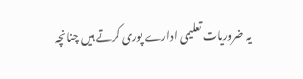یہ ضروریات تعلیمی ادارے پوری کرتے ہیں چنانچہ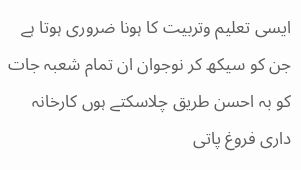ایسی تعلیم وتربیت کا ہونا ضروری ہوتا ہے جن کو سیکھ کر نوجوان ان تمام شعبہ جات کو بہ احسن طریق چلاسکتے ہوں کارخانہ داری فروغ پاتی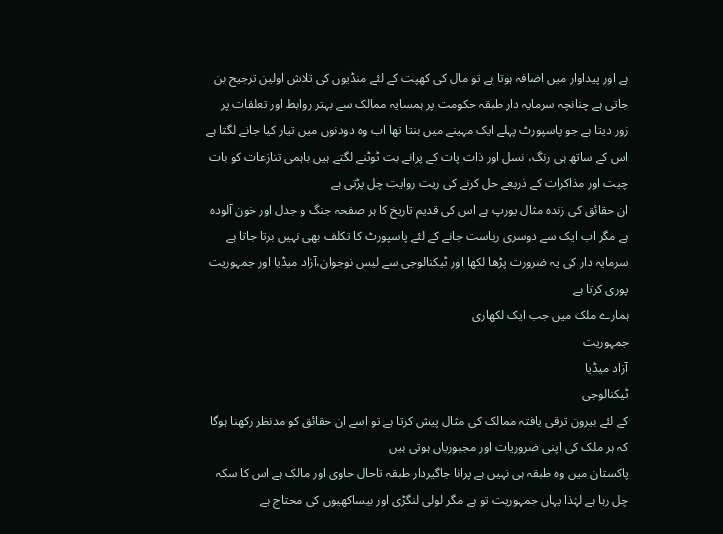ہے اور پیداوار میں اضافہ ہوتا ہے تو مال کی کھپت کے لئے منڈیوں کی تلاش اولین ترجیح بن جاتی ہے چنانچہ سرمایہ دار طبقہ حکومت پر ہمسایہ ممالک سے بہتر روابط اور تعلقات پر زور دیتا ہے جو پاسپورٹ پہلے ایک مہینے میں بنتا تھا اب وہ دودنوں میں تیار کیا جانے لگتا ہے اس کے ساتھ ہی رنگ، نسل اور ذات پات کے پرانے بت ٹوٹنے لگتے ہیں باہمی تنازعات کو بات چیت اور مذاکرات کے ذریعے حل کرنے کی ریت روایت چل پڑتی ہے
ان حقائق کی زندہ مثال یورپ ہے اس کی قدیم تاریخ کا ہر صفحہ جنگ و جدل اور خون آلودہ ہے مگر اب ایک سے دوسری ریاست جانے کے لئے پاسپورٹ کا تکلف بھی نہیں برتا جاتا ہے
سرمایہ دار کی یہ ضرورت پڑھا لکھا اور ٹیکنالوجی سے لیس نوجوان،آزاد میڈیا اور جمہوریت پوری کرتا ہے
ہمارے ملک میں جب ایک لکھاری
جمہوریت
آزاد میڈیا
ٹیکنالوجی
کے لئے بیرون ترقی یافتہ ممالک کی مثال پیش کرتا ہے تو اسے ان حقائق کو مدنظر رکھنا ہوگا کہ ہر ملک کی اپنی ضروریات اور مجبوریاں ہوتی ہیں
پاکستان میں وہ طبقہ ہی نہیں ہے پرانا جاگیردار طبقہ تاحال حاوی اور مالک ہے اس کا سکہ چل رہا ہے لہٰذا یہاں جمہوریت تو ہے مگر لولی لنگڑی اور بیساکھیوں کی محتاج ہے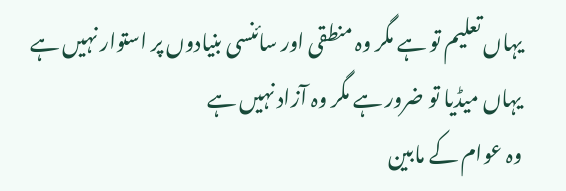یہاں تعلیم تو ہے مگر وہ منطقی اور سائنسی بنیادوں پر استوار نہیں ہے
یہاں میڈیا تو ضرور ہے مگر وہ آزاد نہیں ہے
وہ عوام کے مابین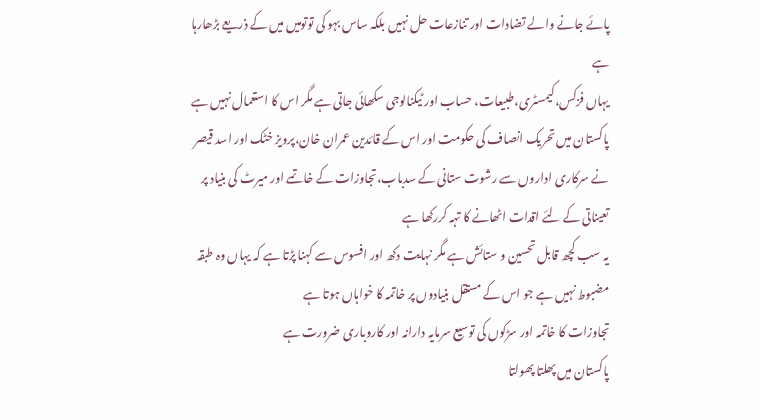پائے جانے والے تضادات اور تنازعات حل نہیں بلکہ ساس بہو کی توتومیں میں کے ذریعے بڑھارہا ہے
یہاں فزکس،کیمسٹری،طبیعات، حساب اور ٹیکنالوجی سکھائی جاتی ہے مگر اس کا استعمال نہیں ہے
پاکستان میں تحریک انصاف کی حکومت اور اس کے قائدین عمران خان،پرویز خٹک اور اسد قیصر نے سرکاری اداروں سے رشوت ستانی کے سدباب،تجاوزات کے خاتمے اور میرٹ کی بنیاد پر تعیناتی کے لئے اقدات اٹھانے کا تہہ کررکھا ہے
یہ سب کچھ قابل تحسین و ستائش ہے مگر نہایت دکھ اور افسوس سے کہنا پڑتا ہے کہ یہاں وہ طبقہ مضبوط نہیں ہے جو اس کے مستقل بنیادوں پر خاتمہ کا خواہاں ہوتا ہے
تجاوزات کا خاتمہ اور سڑکوں کی توسیع سرمایہ دارانہ اور کاروباری ضرورت ہے
پاکستان میں پھلتا پھولتا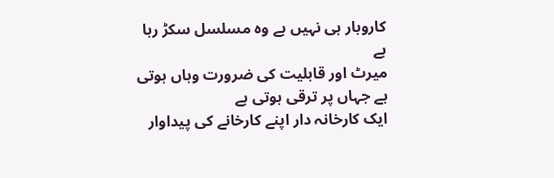کاروبار ہی نہیں ہے وہ مسلسل سکڑ رہا ہے
میرٹ اور قابلیت کی ضرورت وہاں ہوتی ہے جہاں پر ترقی ہوتی ہے
ایک کارخانہ دار اپنے کارخانے کی پیداوار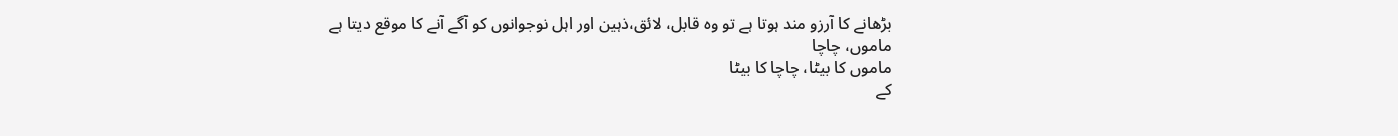بڑھانے کا آرزو مند ہوتا ہے تو وہ قابل، لائق،ذہین اور اہل نوجوانوں کو آگے آنے کا موقع دیتا ہے
ماموں، چاچا
ماموں کا بیٹا، چاچا کا بیٹا
کے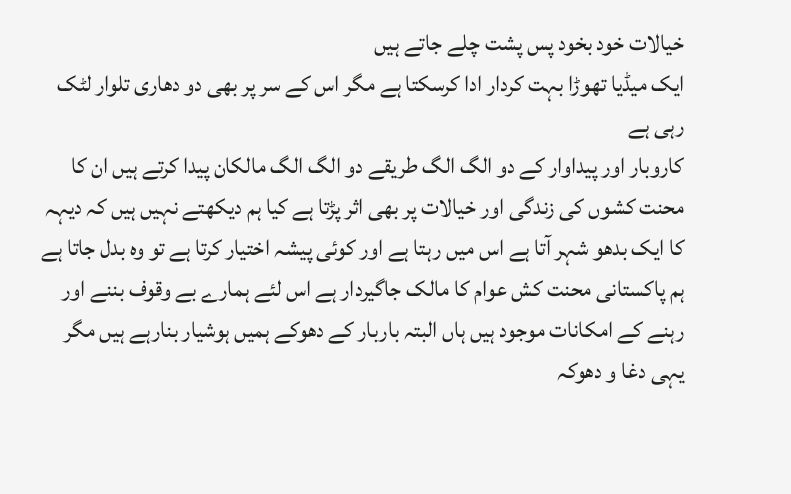خیالات خود بخود پس پشت چلے جاتے ہیں
ایک میڈیا تھوڑا بہت کردار ادا کرسکتا ہے مگر اس کے سر پر بھی دو دھاری تلوار لٹک رہی ہے
کاروبار اور پیداوار کے دو الگ الگ طریقے دو الگ الگ مالکان پیدا کرتے ہیں ان کا محنت کشوں کی زندگی اور خیالات پر بھی اثر پڑتا ہے کیا ہم دیکھتے نہیں ہیں کہ دیہہ کا ایک بدھو شہر آتا ہے اس میں رہتا ہے اور کوئی پیشہ اختیار کرتا ہے تو وہ بدل جاتا ہے
ہم پاکستانی محنت کش عوام کا مالک جاگیردار ہے اس لئے ہمارے بے وقوف بننے اور رہنے کے امکانات موجود ہیں ہاں البتہ باربار کے دھوکے ہمیں ہوشیار بنارہے ہیں مگر یہی دغا و دھوکہ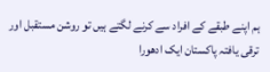ہم اپنے طبقے کے افراد سے کرنے لگتے ہیں تو روشن مستقبل اور ترقی یافتہ پاکستان ایک ادھورا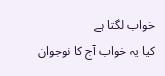خواب لگتا ہے
کیا یہ خواب آج کا نوجوان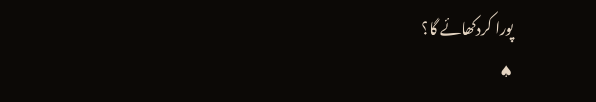پورا کردکھائے گا؟
♠